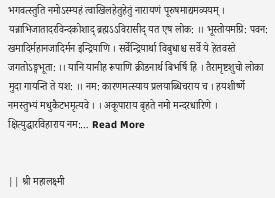भगवत्स्तुति नमोऽस्म्यहं त्वाखिलहेतुहेतुं नारायणं पूरुषमाद्यमव्ययम् । यन्नाभिजाताद‌रविन्दकोशाद् ब्रह्मऽऽविरासीद् यत एष लोक: ।। भूस्तोयमग्रि: पवन: खमादिर्महानजादिर्मन इन्द्रियाणि । सर्वेन्द्रियार्था विबुधाश्च सर्वे ये हेतवस्ते जगतोऽङ्गभूता: ।। यानि यानीह रूपाणि क्रीडनार्थ बिभर्षि हि । तैरामृष्टशुचो लोका मुदा गायन्ति ते यश: ।। नम: कारणमत्स्याय प्रलयाब्धिचराय च । हयशीर्ष्णे नमस्तुभ्यं मधुकैटभमृत्यवे । । अकूपाराय बृहते नमो मन्दरधारिणे । क्षित्युद्धारविहाराय नम:… Read More


|| श्री महालक्ष्मी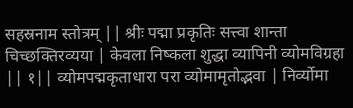सहस्रनाम स्तोत्रम् || श्रीः पद्मा प्रकृतिः सत्त्वा शान्ता चिच्छक्तिरव्यया | केवला निष्कला शुद्धा व्यापिनी व्योमविग्रहा || १|| व्योमपद्मकृताधारा परा व्योमामृतोद्भवा | निर्व्योमा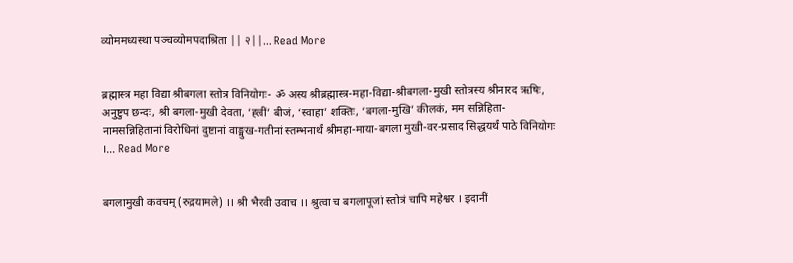व्योममध्यस्था पञ्चव्योमपदाश्रिता || २||… Read More


ब्रह्मास्त्र महा विद्या श्रीबगला स्तोत्र विनियोगः- ॐ अस्य श्रीब्रह्मास्त्र-महा-विद्या-श्रीबगला-मुखी स्तोत्रस्य श्रीनारद ऋषिः, अनुष्टुप छन्दः, श्री बगला-मुखी देवता, ‘ह्ल्रीं’ बीजं, ‘स्वाहा’ शक्तिः, ‘बगला-मुखि’ कीलकं, मम सन्निहिता-नामसन्निहितानां विरोधिनां दुष्टानां वाङ्मुख-गतीनां स्तम्भनार्थं श्रीमहा-माया-बगला मुखी-वर-प्रसाद सिद्धयर्थं पाठे विनियोगः ।… Read More


बगलामुखी कवचम् (रुद्रयामले) ।। श्री भैरवी उवाच ।। श्रुत्वा च बगलापूजां स्तोत्रं चापि महेश्वर । इदानीं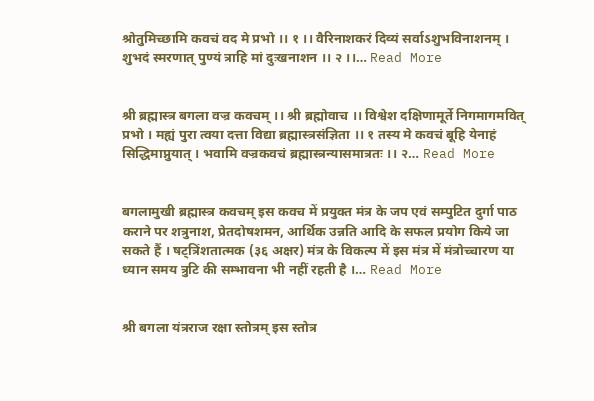श्रोतुमिच्छामि कवचं वद मे प्रभो ।। १ ।। वैरिनाशकरं दिव्यं सर्वाऽशुभविनाशनम् । शुभदं स्मरणात् पुण्यं त्राहि मां दुःखनाशन ।। २ ।।… Read More


श्री ब्रह्मास्त्र बगला वज्र कवचम् ।। श्री ब्रह्मोवाच ।। विश्वेश दक्षिणामूर्ते निगमागमवित् प्रभो । मह्यं पुरा त्वया दत्ता विद्या ब्रह्मास्त्रसंज्ञिता ।। १ तस्य मे कवचं बूहि येनाहं सिद्धिमाप्नुयात् । भवामि वज्रकवचं ब्रह्मास्त्रन्यासमात्रतः ।। २… Read More


बगलामुखी ब्रह्मास्त्र कवचम् इस कवच में प्रयुक्त मंत्र के जप एवं सम्पुटित दुर्गा पाठ कराने पर शत्रुनाश, प्रेतदोषशमन, आर्थिक उन्नति आदि के सफल प्रयोग किये जा सकते हैं । षट्त्रिंशतात्मक (३६ अक्षर) मंत्र के विकल्प में इस मंत्र में मंत्रोच्चारण या ध्यान समय त्रुटि की सम्भावना भी नहीं रहती है ।… Read More


श्री बगला यंत्रराज रक्षा स्तोत्रम् इस स्तोत्र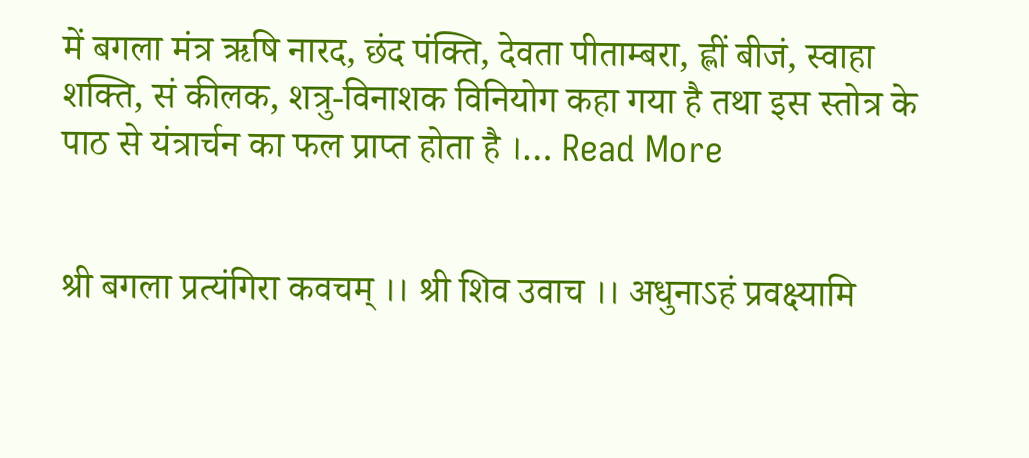में बगला मंत्र ऋषि नारद, छंद पंक्ति, देवता पीताम्बरा, ह्लीं बीजं, स्वाहा शक्ति, सं कीलक, शत्रु-विनाशक विनियोग कहा गया है तथा इस स्तोत्र के पाठ से यंत्रार्चन का फल प्राप्त होता है ।… Read More


श्री बगला प्रत्यंगिरा कवचम् ।। श्री शिव उवाच ।। अधुनाऽहं प्रवक्ष्यामि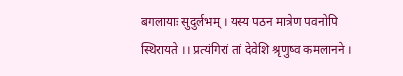बगलायाः सुदुर्लभम् । यस्य पठन मात्रेण पवनोपि स्थिरायते ।। प्रत्यंगिरां तां देवेशि श्रृणुष्व कमलानने ।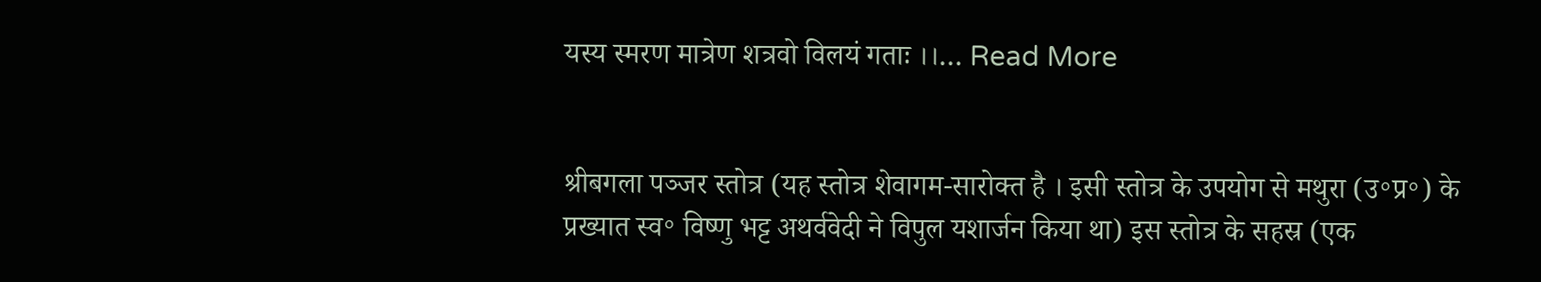यस्य स्मरण मात्रेण शत्रवो विलयं गताः ।।… Read More


श्रीबगला पञ्जर स्तोत्र (यह स्तोत्र शेवागम-सारोक्त है । इसी स्तोत्र के उपयोग से मथुरा (उ॰प्र॰) के प्रख्यात स्व॰ विष्णु भट्ट अथर्ववेदी ने विपुल यशार्जन किया था) इस स्तोत्र के सहस्र (एक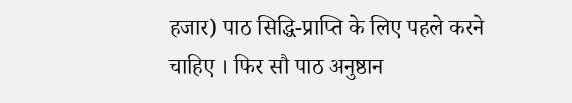हजार) पाठ सिद्धि-प्राप्ति के लिए पहले करने चाहिए । फिर सौ पाठ अनुष्ठान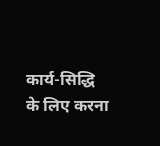कार्य-सिद्धि के लिए करना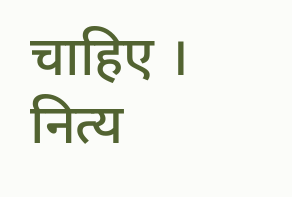चाहिए । नित्य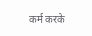कर्म करके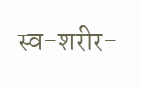स्व-शरीर-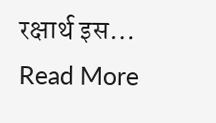रक्षार्थ इस… Read More